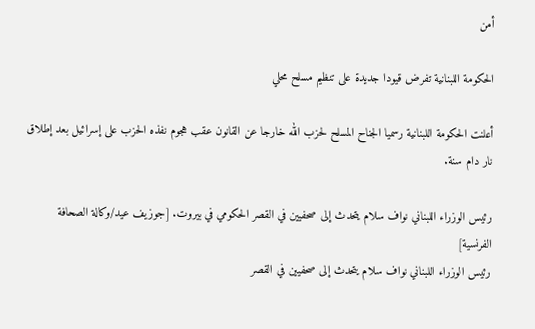أمن

الحكومة اللبنانية تفرض قيودا جديدة على تنظيم مسلح محلي

أعلنت الحكومة اللبنانية رسميا الجناح المسلح لحزب الله خارجا عن القانون عقب هجوم نفذه الحزب على إسرائيل بعد إطلاق نار دام سنة.

رئيس الوزراء اللبناني نواف سلام يتحدث إلى صحفيين في القصر الحكومي في بيروت. [جوزيف عيد/وكالة الصحافة الفرنسية]
رئيس الوزراء اللبناني نواف سلام يتحدث إلى صحفيين في القصر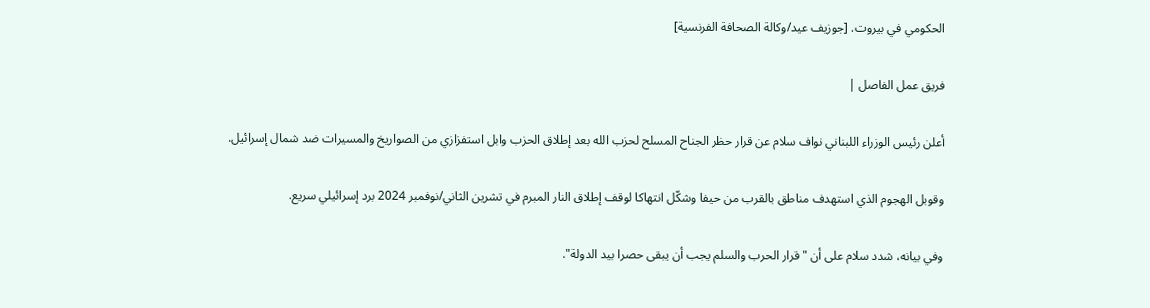الحكومي في بيروت. [جوزيف عيد/وكالة الصحافة الفرنسية]

فريق عمل الفاصل |

أعلن رئيس الوزراء اللبناني نواف سلام عن قرار حظر الجناح المسلح لحزب الله بعد إطلاق الحزب وابل استفزازي من الصواريخ والمسيرات ضد شمال إسرائيل.

وقوبل الهجوم الذي استهدف مناطق بالقرب من حيفا وشكّل انتهاكا لوقف إطلاق النار المبرم في تشرين الثاني/نوفمبر 2024 برد إسرائيلي سريع.

وفي بيانه، شدد سلام على أن "قرار الحرب والسلم يجب أن يبقى حصرا بيد الدولة".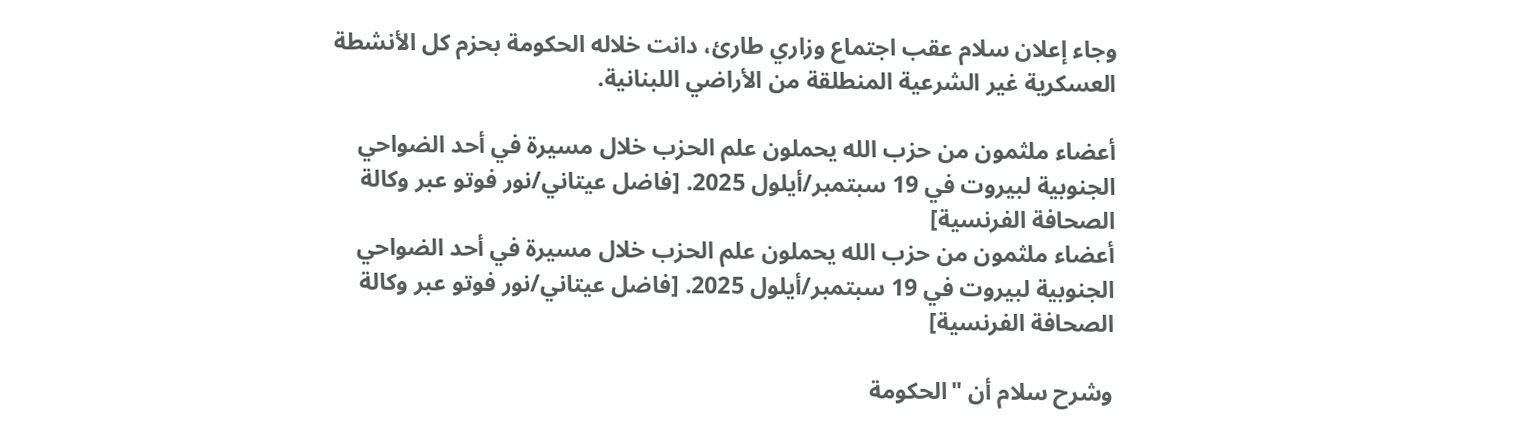وجاء إعلان سلام عقب اجتماع وزاري طارئ، دانت خلاله الحكومة بحزم كل الأنشطة العسكرية غير الشرعية المنطلقة من الأراضي اللبنانية.

أعضاء ملثمون من حزب الله يحملون علم الحزب خلال مسيرة في أحد الضواحي الجنوبية لبيروت في 19 سبتمبر/أيلول 2025. [فاضل عيتاني/نور فوتو عبر وكالة الصحافة الفرنسية]
أعضاء ملثمون من حزب الله يحملون علم الحزب خلال مسيرة في أحد الضواحي الجنوبية لبيروت في 19 سبتمبر/أيلول 2025. [فاضل عيتاني/نور فوتو عبر وكالة الصحافة الفرنسية]

وشرح سلام أن "الحكومة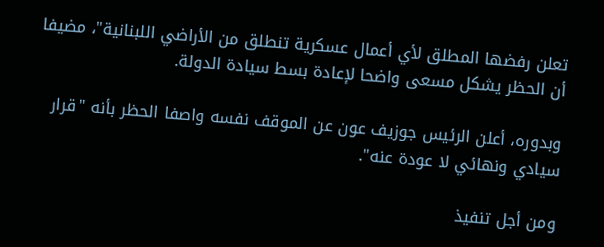تعلن رفضها المطلق لأي أعمال عسكرية تنطلق من الأراضي اللبنانية"، مضيفا أن الحظر يشكل مسعى واضحا لإعادة بسط سيادة الدولة.

وبدوره، أعلن الرئيس جوزيف عون عن الموقف نفسه واصفا الحظر بأنه "قرار سيادي ونهائي لا عودة عنه".

ومن أجل تنفيذ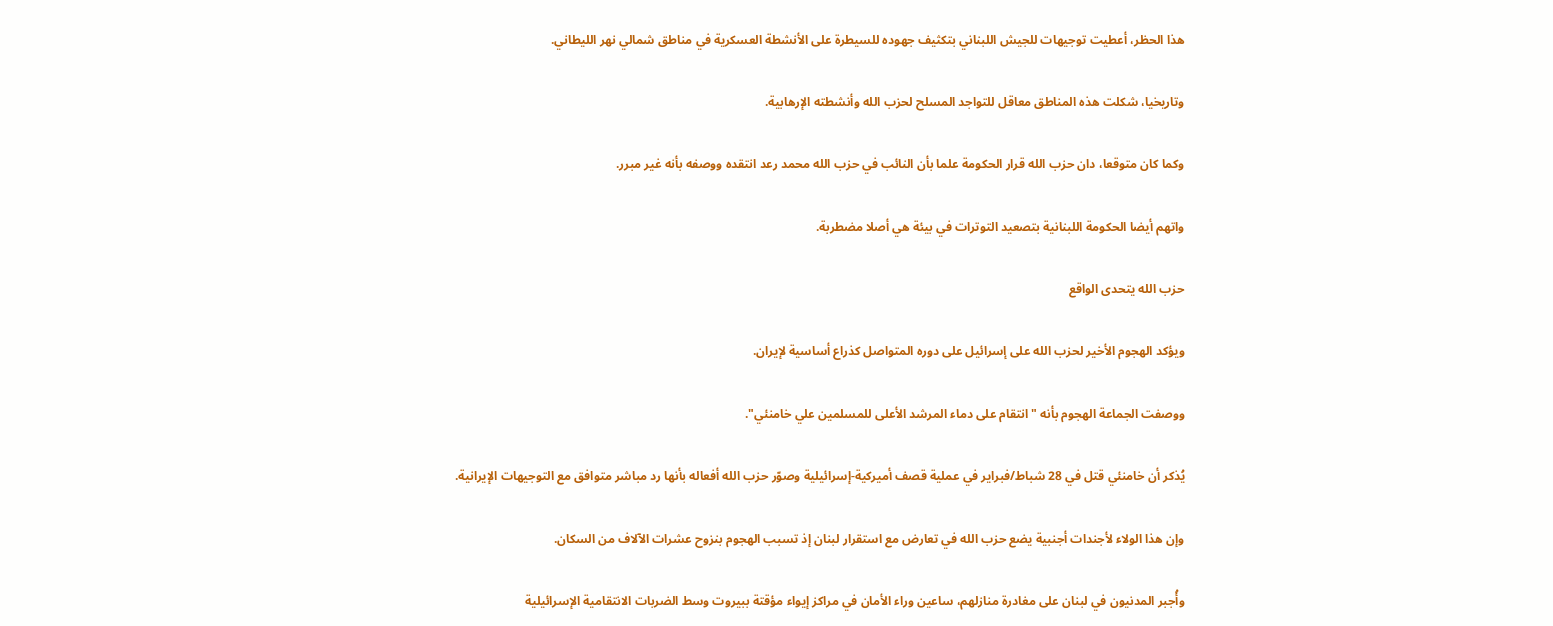هذا الحظر، أعطيت توجيهات للجيش اللبناني بتكثيف جهوده للسيطرة على الأنشطة العسكرية في مناطق شمالي نهر الليطاني.

وتاريخيا، شكلت هذه المناطق معاقل للتواجد المسلح لحزب الله وأنشطته الإرهابية.

وكما كان متوقعا، دان حزب الله قرار الحكومة علما بأن النائب في حزب الله محمد رعد انتقده ووصفه بأنه غير مبرر.

واتهم أيضا الحكومة اللبنانية بتصعيد التوترات في بيئة هي أصلا مضطربة.

حزب الله يتحدى الواقع

ويؤكد الهجوم الأخير لحزب الله على إسرائيل على دوره المتواصل كذراع أساسية لإيران.

ووصفت الجماعة الهجوم بأنه "انتقام على دماء المرشد الأعلى للمسلمين علي خامنئي".

يُذكر أن خامنئي قتل في 28 شباط/فبراير في عملية قصف أميركية-إسرائيلية وصوّر حزب الله أفعاله بأنها رد مباشر متوافق مع التوجيهات الإيرانية.

وإن هذا الولاء لأجندات أجنبية يضع حزب الله في تعارض مع استقرار لبنان إذ تسبب الهجوم بنزوح عشرات الآلاف من السكان.

وأُجبر المدنيون في لبنان على مغادرة منازلهم، ساعين وراء الأمان في مراكز إيواء مؤقتة ببيروت وسط الضربات الانتقامية الإسرائيلية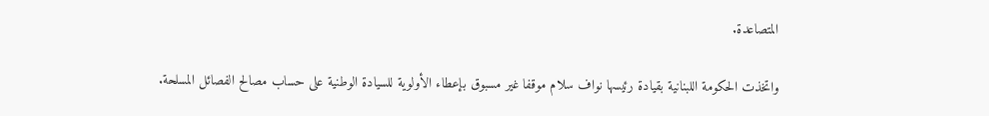المتصاعدة.

واتخذت الحكومة اللبنانية بقيادة رئيسها نواف سلام موقفا غير مسبوق بإعطاء الأولوية للسيادة الوطنية على حساب مصالح الفصائل المسلحة.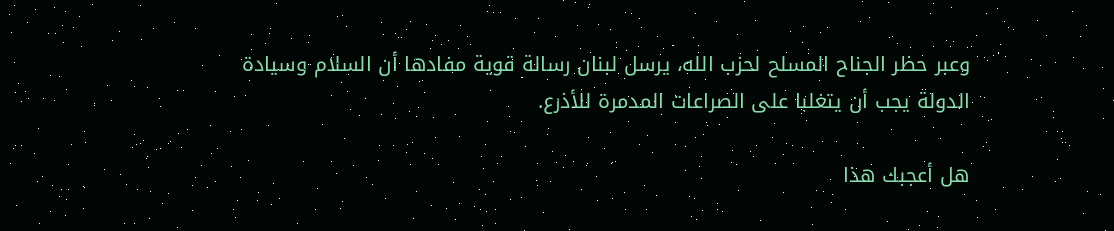وعبر حظر الجناح المسلح لحزب الله، يرسل لبنان رسالة قوية مفادها أن السلام وسيادة الدولة يجب أن يتغلبا على الصراعات المدمرة للأذرع.

هل أعجبك هذا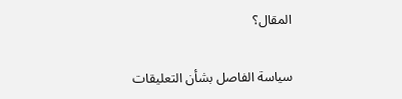المقال؟


سياسة الفاصل بشأن التعليقات